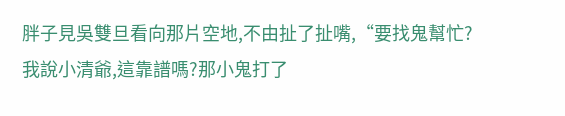胖子見吳雙旦看向那片空地,不由扯了扯嘴,“要找鬼幫忙?我說小清爺,這靠譜嗎?那小鬼打了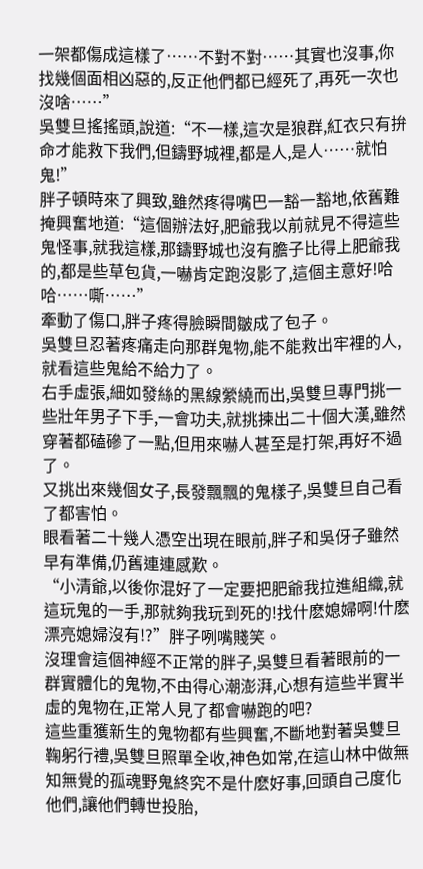一架都傷成這樣了……不對不對……其實也沒事,你找幾個面相凶惡的,反正他們都已經死了,再死一次也沒啥……”
吳雙旦搖搖頭,說道:“不一樣,這次是狼群,紅衣只有拚命才能救下我們,但鑄野城裡,都是人,是人……就怕鬼!”
胖子頓時來了興致,雖然疼得嘴巴一豁一豁地,依舊難掩興奮地道:“這個辦法好,肥爺我以前就見不得這些鬼怪事,就我這樣,那鑄野城也沒有膽子比得上肥爺我的,都是些草包貨,一嚇肯定跑沒影了,這個主意好!哈哈……嘶……”
牽動了傷口,胖子疼得臉瞬間皺成了包子。
吳雙旦忍著疼痛走向那群鬼物,能不能救出牢裡的人,就看這些鬼給不給力了。
右手虛張,細如發絲的黑線縈繞而出,吳雙旦專門挑一些壯年男子下手,一會功夫,就挑揀出二十個大漢,雖然穿著都磕磣了一點,但用來嚇人甚至是打架,再好不過了。
又挑出來幾個女子,長發飄飄的鬼樣子,吳雙旦自己看了都害怕。
眼看著二十幾人憑空出現在眼前,胖子和吳伢子雖然早有準備,仍舊連連感歎。
“小清爺,以後你混好了一定要把肥爺我拉進組織,就這玩鬼的一手,那就夠我玩到死的!找什麽媳婦啊!什麽漂亮媳婦沒有!?”胖子咧嘴賤笑。
沒理會這個神經不正常的胖子,吳雙旦看著眼前的一群實體化的鬼物,不由得心潮澎湃,心想有這些半實半虛的鬼物在,正常人見了都會嚇跑的吧?
這些重獲新生的鬼物都有些興奮,不斷地對著吳雙旦鞠躬行禮,吳雙旦照單全收,神色如常,在這山林中做無知無覺的孤魂野鬼終究不是什麽好事,回頭自己度化他們,讓他們轉世投胎,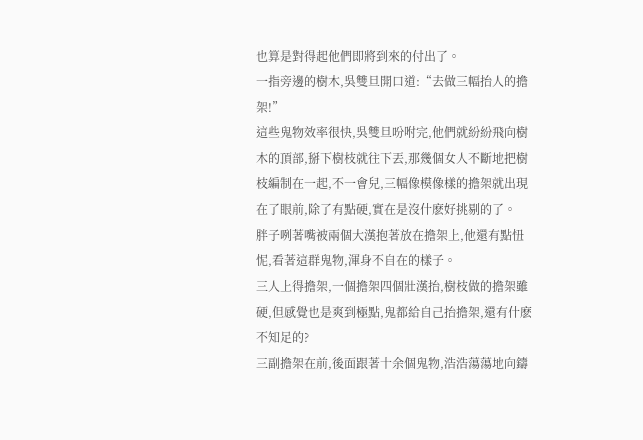也算是對得起他們即將到來的付出了。
一指旁邊的樹木,吳雙旦開口道:“去做三幅抬人的擔架!”
這些鬼物效率很快,吳雙旦吩咐完,他們就紛紛飛向樹木的頂部,掰下樹枝就往下丟,那幾個女人不斷地把樹枝編制在一起,不一會兒,三幅像模像樣的擔架就出現在了眼前,除了有點硬,實在是沒什麽好挑剔的了。
胖子咧著嘴被兩個大漢抱著放在擔架上,他還有點忸怩,看著這群鬼物,渾身不自在的樣子。
三人上得擔架,一個擔架四個壯漢抬,樹枝做的擔架雖硬,但感覺也是爽到極點,鬼都給自己抬擔架,還有什麽不知足的?
三副擔架在前,後面跟著十余個鬼物,浩浩蕩蕩地向鑄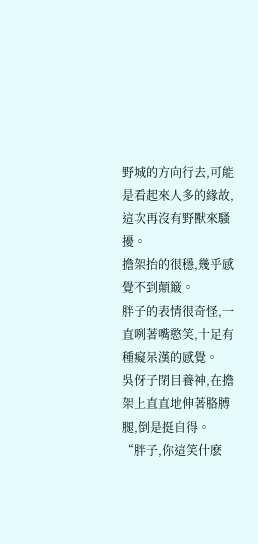野城的方向行去,可能是看起來人多的緣故,這次再沒有野獸來騷擾。
擔架抬的很穩,幾乎感覺不到顛簸。
胖子的表情很奇怪,一直咧著嘴憨笑,十足有種癡呆漢的感覺。
吳伢子閉目養神,在擔架上直直地伸著胳膊腿,倒是挺自得。
“胖子,你這笑什麽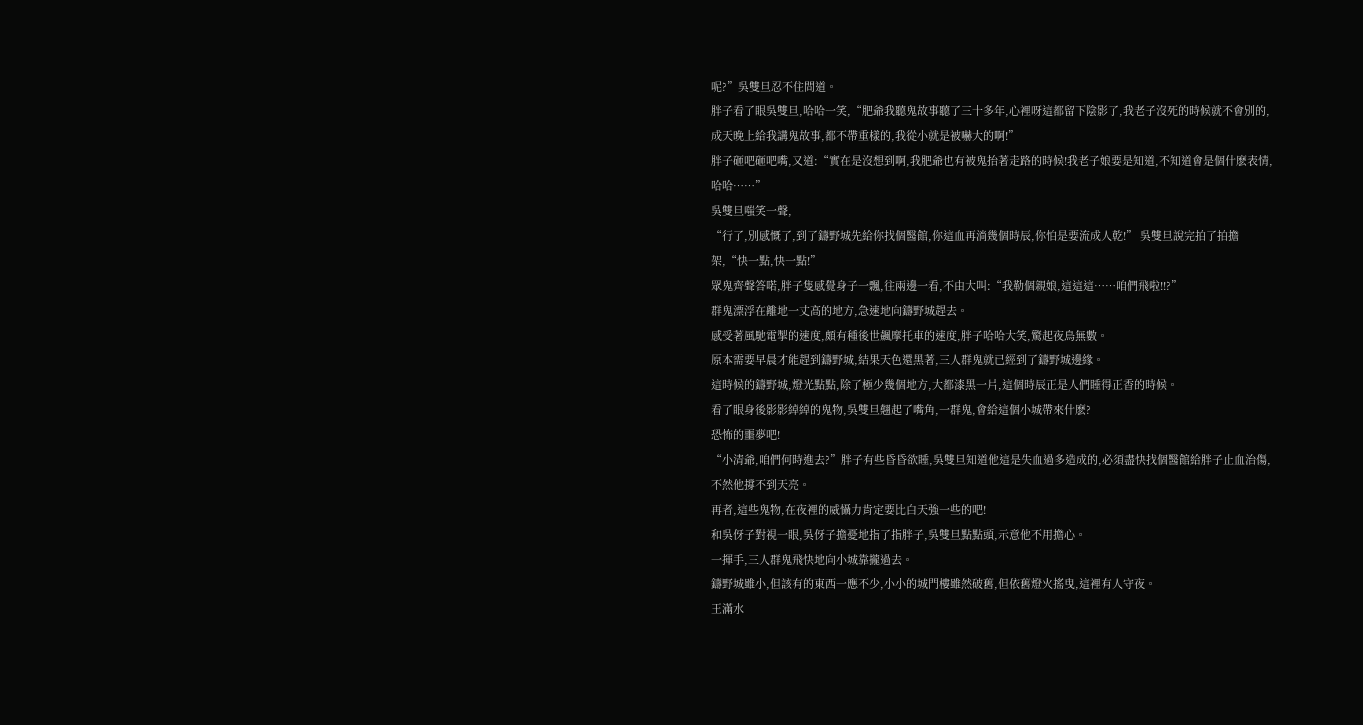呢?”吳雙旦忍不住問道。
胖子看了眼吳雙旦,哈哈一笑,“肥爺我聽鬼故事聽了三十多年,心裡呀這都留下陰影了,我老子沒死的時候就不會別的,成天晚上給我講鬼故事,都不帶重樣的,我從小就是被嚇大的啊!”
胖子砸吧砸吧嘴,又道:“實在是沒想到啊,我肥爺也有被鬼抬著走路的時候!我老子娘要是知道,不知道會是個什麽表情,哈哈……”
吳雙旦嗤笑一聲,
“行了,別感慨了,到了鑄野城先給你找個醫館,你這血再淌幾個時辰,你怕是要流成人乾!” 吳雙旦說完拍了拍擔架,“快一點,快一點!”
眾鬼齊聲答喏,胖子隻感覺身子一飄,往兩邊一看,不由大叫:“我勒個親娘,這這這……咱們飛啦!!?”
群鬼漂浮在離地一丈高的地方,急速地向鑄野城趕去。
感受著風馳電掣的速度,頗有種後世飆摩托車的速度,胖子哈哈大笑,驚起夜鳥無數。
原本需要早晨才能趕到鑄野城,結果天色還黑著,三人群鬼就已經到了鑄野城邊緣。
這時候的鑄野城,燈光點點,除了極少幾個地方,大都漆黑一片,這個時辰正是人們睡得正香的時候。
看了眼身後影影綽綽的鬼物,吳雙旦翹起了嘴角,一群鬼,會給這個小城帶來什麽?
恐怖的噩夢吧!
“小清爺,咱們何時進去?”胖子有些昏昏欲睡,吳雙旦知道他這是失血過多造成的,必須盡快找個醫館給胖子止血治傷,不然他撐不到天亮。
再者,這些鬼物,在夜裡的威懾力肯定要比白天強一些的吧!
和吳伢子對視一眼,吳伢子擔憂地指了指胖子,吳雙旦點點頭,示意他不用擔心。
一揮手,三人群鬼飛快地向小城靠攏過去。
鑄野城雖小,但該有的東西一應不少,小小的城門樓雖然破舊,但依舊燈火搖曳,這裡有人守夜。
王滿水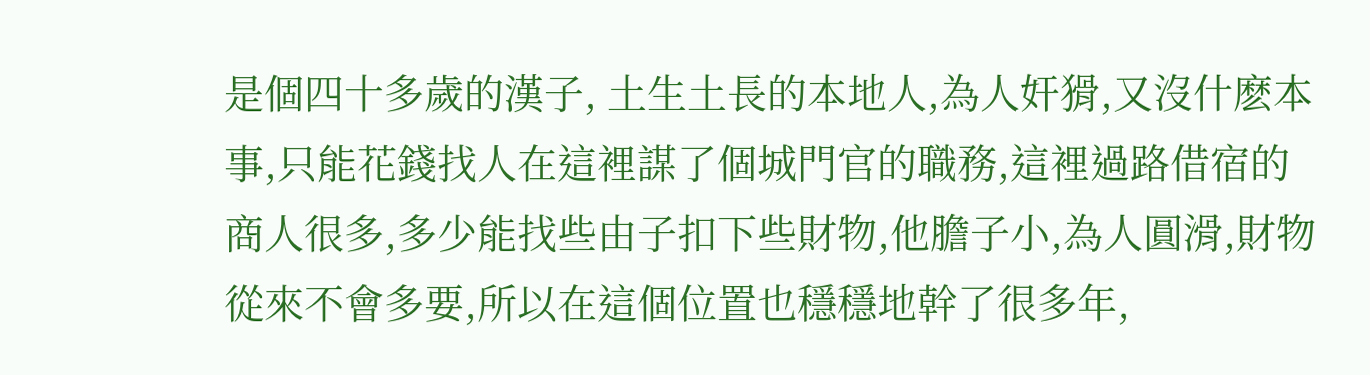是個四十多歲的漢子, 土生土長的本地人,為人奸猾,又沒什麽本事,只能花錢找人在這裡謀了個城門官的職務,這裡過路借宿的商人很多,多少能找些由子扣下些財物,他膽子小,為人圓滑,財物從來不會多要,所以在這個位置也穩穩地幹了很多年,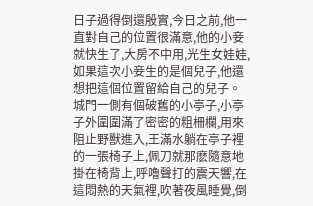日子過得倒還殷實,今日之前,他一直對自己的位置很滿意,他的小妾就快生了,大房不中用,光生女娃娃,如果這次小妾生的是個兒子,他還想把這個位置留給自己的兒子。
城門一側有個破舊的小亭子,小亭子外圍圍滿了密密的粗柵欄,用來阻止野獸進入,王滿水躺在亭子裡的一張椅子上,佩刀就那麽隨意地掛在椅背上,呼嚕聲打的震天響,在這悶熱的天氣裡,吹著夜風睡覺,倒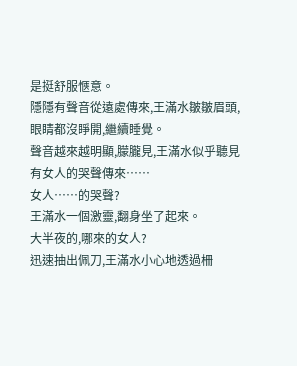是挺舒服愜意。
隱隱有聲音從遠處傳來,王滿水皺皺眉頭,眼睛都沒睜開,繼續睡覺。
聲音越來越明顯,朦朧見,王滿水似乎聽見有女人的哭聲傳來……
女人……的哭聲?
王滿水一個激靈,翻身坐了起來。
大半夜的,哪來的女人?
迅速抽出佩刀,王滿水小心地透過柵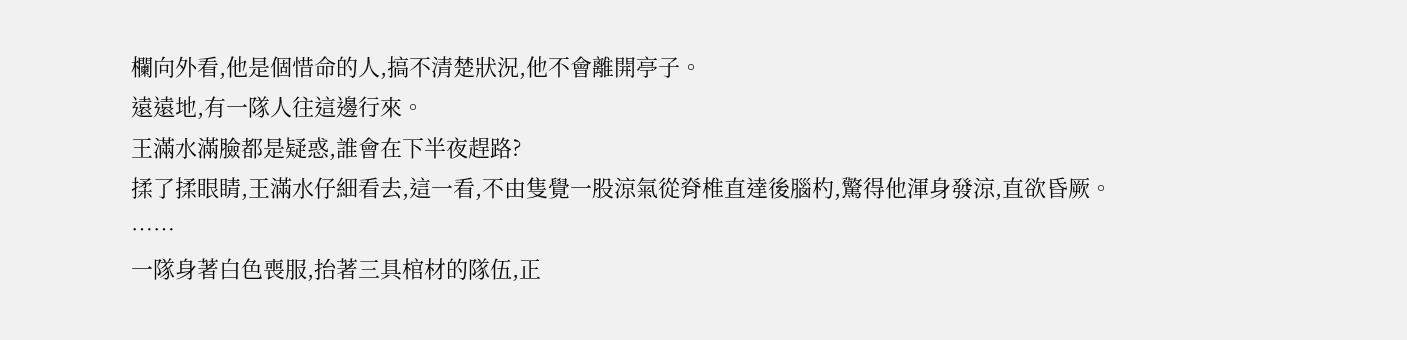欄向外看,他是個惜命的人,搞不清楚狀況,他不會離開亭子。
遠遠地,有一隊人往這邊行來。
王滿水滿臉都是疑惑,誰會在下半夜趕路?
揉了揉眼睛,王滿水仔細看去,這一看,不由隻覺一股涼氣從脊椎直達後腦杓,驚得他渾身發涼,直欲昏厥。
……
一隊身著白色喪服,抬著三具棺材的隊伍,正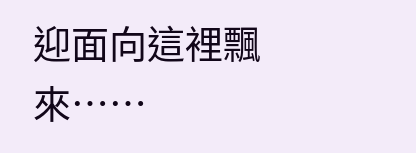迎面向這裡飄來……